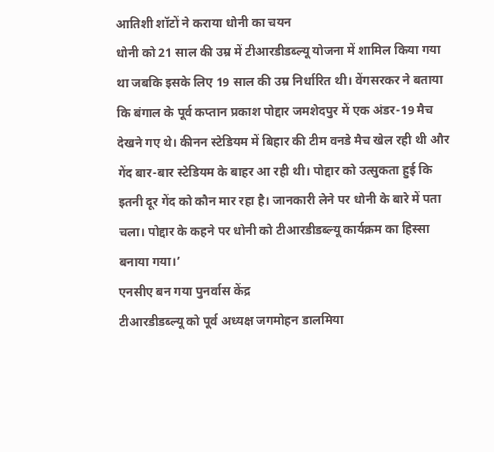आतिशी शॉटों ने कराया धोनी का चयन
धोनी को 21 साल की उम्र में टीआरडीडब्ल्यू योजना में शामिल किया गया था जबकि इसके लिए 19 साल की उम्र निर्धारित थी। वेंगसरकर ने बताया कि बंगाल के पूर्व कप्तान प्रकाश पोद्दार जमशेदपुर में एक अंडर-19 मैच देखने गए थे। कीनन स्टेडियम में बिहार की टीम वनडे मैच खेल रही थी और गेंद बार-बार स्टेडियम के बाहर आ रही थी। पोद्दार को उत्सुकता हुई कि इतनी दूर गेंद को कौन मार रहा है। जानकारी लेने पर धोनी के बारे में पता चला। पोद्दार के कहने पर धोनी को टीआरडीडब्ल्यू कार्यक्रम का हिस्सा बनाया गया।’
एनसीए बन गया पुनर्वास केंद्र
टीआरडीडब्ल्यू को पूर्व अध्यक्ष जगमोहन डालमिया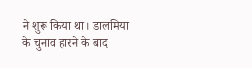ने शुरू किया था। डालमिया के चुनाव हारने के बाद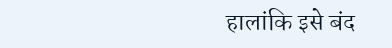हालांकि इसे बंद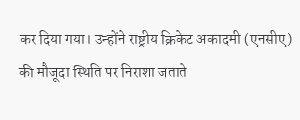कर दिया गया। उन्होंने राष्ट्रीय क्रिकेट अकादमी (एनसीए) की मौजूदा स्थिति पर निराशा जताते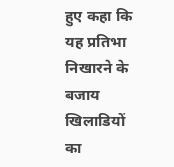हुए कहा कि यह प्रतिभा निखारने के बजाय खिलाडियों का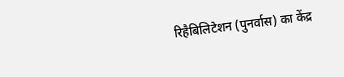रिहैबिलिटेशन (पुनर्वास) का केंद्र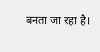बनता जा रहा है।